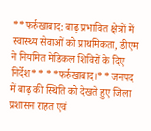**फर्रुखाबाद: बाढ़ प्रभावित क्षेत्रों में स्वास्थ्य सेवाओं को प्राथमिकता, डीएम ने नियमित मेडिकल शिविरों के दिए निर्देश** **फर्रुखाबाद।** जनपद में बाढ़ की स्थिति को देखते हुए जिला प्रशासन राहत एवं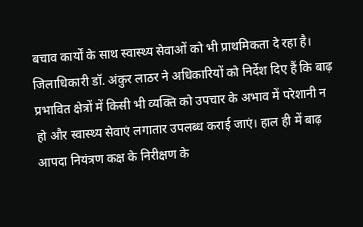बचाव कार्यों के साथ स्वास्थ्य सेवाओं को भी प्राथमिकता दे रहा है। जिलाधिकारी डॉ. अंकुर लाठर ने अधिकारियों को निर्देश दिए हैं कि बाढ़ प्रभावित क्षेत्रों में किसी भी व्यक्ति को उपचार के अभाव में परेशानी न हो और स्वास्थ्य सेवाएं लगातार उपलब्ध कराई जाएं। हाल ही में बाढ़ आपदा नियंत्रण कक्ष के निरीक्षण के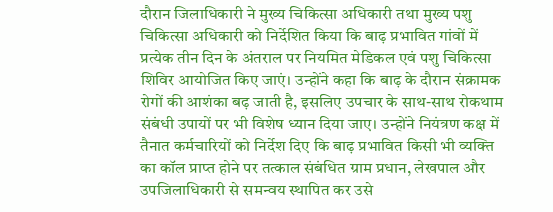दौरान जिलाधिकारी ने मुख्य चिकित्सा अधिकारी तथा मुख्य पशु चिकित्सा अधिकारी को निर्देशित किया कि बाढ़ प्रभावित गांवों में प्रत्येक तीन दिन के अंतराल पर नियमित मेडिकल एवं पशु चिकित्सा शिविर आयोजित किए जाएं। उन्होंने कहा कि बाढ़ के दौरान संक्रामक रोगों की आशंका बढ़ जाती है, इसलिए उपचार के साथ-साथ रोकथाम संबंधी उपायों पर भी विशेष ध्यान दिया जाए। उन्होंने नियंत्रण कक्ष में तैनात कर्मचारियों को निर्देश दिए कि बाढ़ प्रभावित किसी भी व्यक्ति का कॉल प्राप्त होने पर तत्काल संबंधित ग्राम प्रधान, लेखपाल और उपजिलाधिकारी से समन्वय स्थापित कर उसे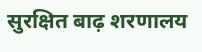सुरक्षित बाढ़ शरणालय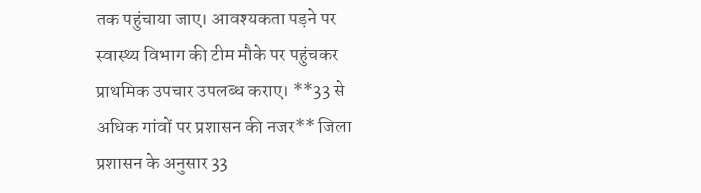तक पहुंचाया जाए। आवश्यकता पड़ने पर स्वास्थ्य विभाग की टीम मौके पर पहुंचकर प्राथमिक उपचार उपलब्ध कराए। **33 से अधिक गांवों पर प्रशासन की नजर** जिला प्रशासन के अनुसार 33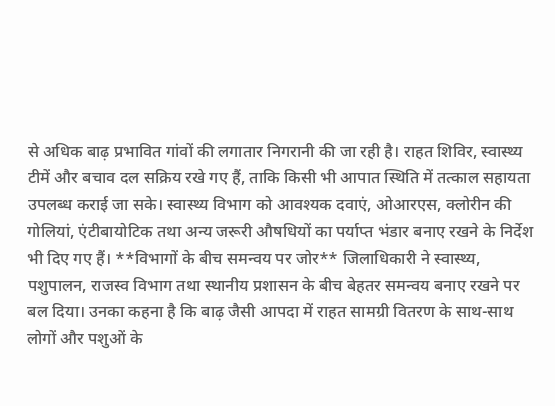से अधिक बाढ़ प्रभावित गांवों की लगातार निगरानी की जा रही है। राहत शिविर, स्वास्थ्य टीमें और बचाव दल सक्रिय रखे गए हैं, ताकि किसी भी आपात स्थिति में तत्काल सहायता उपलब्ध कराई जा सके। स्वास्थ्य विभाग को आवश्यक दवाएं, ओआरएस, क्लोरीन की गोलियां, एंटीबायोटिक तथा अन्य जरूरी औषधियों का पर्याप्त भंडार बनाए रखने के निर्देश भी दिए गए हैं। **विभागों के बीच समन्वय पर जोर** जिलाधिकारी ने स्वास्थ्य, पशुपालन, राजस्व विभाग तथा स्थानीय प्रशासन के बीच बेहतर समन्वय बनाए रखने पर बल दिया। उनका कहना है कि बाढ़ जैसी आपदा में राहत सामग्री वितरण के साथ-साथ लोगों और पशुओं के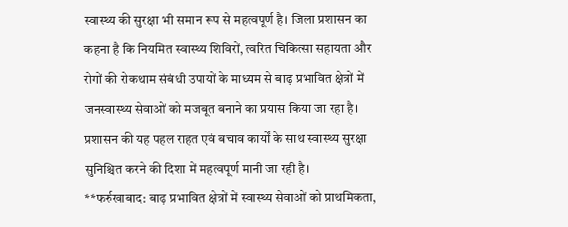स्वास्थ्य की सुरक्षा भी समान रूप से महत्वपूर्ण है। जिला प्रशासन का कहना है कि नियमित स्वास्थ्य शिविरों, त्वरित चिकित्सा सहायता और रोगों की रोकथाम संबंधी उपायों के माध्यम से बाढ़ प्रभावित क्षेत्रों में जनस्वास्थ्य सेवाओं को मजबूत बनाने का प्रयास किया जा रहा है। प्रशासन की यह पहल राहत एवं बचाव कार्यों के साथ स्वास्थ्य सुरक्षा सुनिश्चित करने की दिशा में महत्वपूर्ण मानी जा रही है।
**फर्रुखाबाद: बाढ़ प्रभावित क्षेत्रों में स्वास्थ्य सेवाओं को प्राथमिकता,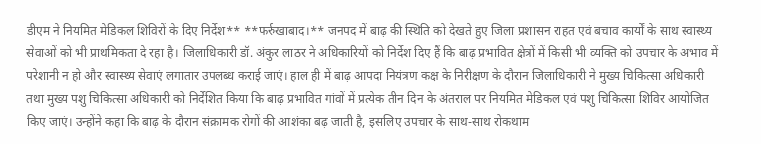डीएम ने नियमित मेडिकल शिविरों के दिए निर्देश** **फर्रुखाबाद।** जनपद में बाढ़ की स्थिति को देखते हुए जिला प्रशासन राहत एवं बचाव कार्यों के साथ स्वास्थ्य सेवाओं को भी प्राथमिकता दे रहा है। जिलाधिकारी डॉ. अंकुर लाठर ने अधिकारियों को निर्देश दिए हैं कि बाढ़ प्रभावित क्षेत्रों में किसी भी व्यक्ति को उपचार के अभाव में परेशानी न हो और स्वास्थ्य सेवाएं लगातार उपलब्ध कराई जाएं। हाल ही में बाढ़ आपदा नियंत्रण कक्ष के निरीक्षण के दौरान जिलाधिकारी ने मुख्य चिकित्सा अधिकारी तथा मुख्य पशु चिकित्सा अधिकारी को निर्देशित किया कि बाढ़ प्रभावित गांवों में प्रत्येक तीन दिन के अंतराल पर नियमित मेडिकल एवं पशु चिकित्सा शिविर आयोजित किए जाएं। उन्होंने कहा कि बाढ़ के दौरान संक्रामक रोगों की आशंका बढ़ जाती है, इसलिए उपचार के साथ-साथ रोकथाम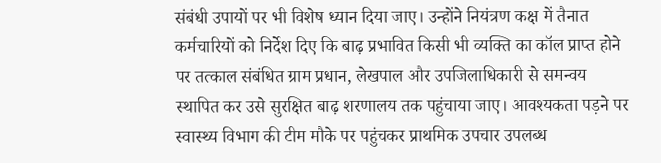संबंधी उपायों पर भी विशेष ध्यान दिया जाए। उन्होंने नियंत्रण कक्ष में तैनात कर्मचारियों को निर्देश दिए कि बाढ़ प्रभावित किसी भी व्यक्ति का कॉल प्राप्त होने पर तत्काल संबंधित ग्राम प्रधान, लेखपाल और उपजिलाधिकारी से समन्वय स्थापित कर उसे सुरक्षित बाढ़ शरणालय तक पहुंचाया जाए। आवश्यकता पड़ने पर स्वास्थ्य विभाग की टीम मौके पर पहुंचकर प्राथमिक उपचार उपलब्ध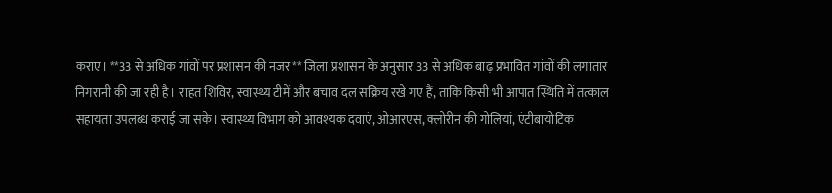कराए। **33 से अधिक गांवों पर प्रशासन की नजर** जिला प्रशासन के अनुसार 33 से अधिक बाढ़ प्रभावित गांवों की लगातार निगरानी की जा रही है। राहत शिविर, स्वास्थ्य टीमें और बचाव दल सक्रिय रखे गए हैं, ताकि किसी भी आपात स्थिति में तत्काल सहायता उपलब्ध कराई जा सके। स्वास्थ्य विभाग को आवश्यक दवाएं, ओआरएस, क्लोरीन की गोलियां, एंटीबायोटिक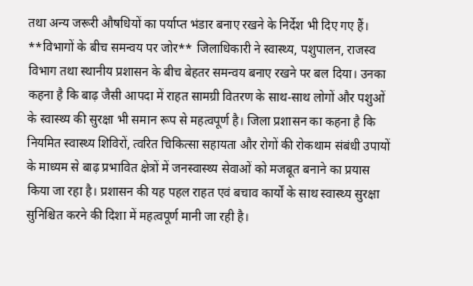तथा अन्य जरूरी औषधियों का पर्याप्त भंडार बनाए रखने के निर्देश भी दिए गए हैं। **विभागों के बीच समन्वय पर जोर** जिलाधिकारी ने स्वास्थ्य, पशुपालन, राजस्व विभाग तथा स्थानीय प्रशासन के बीच बेहतर समन्वय बनाए रखने पर बल दिया। उनका कहना है कि बाढ़ जैसी आपदा में राहत सामग्री वितरण के साथ-साथ लोगों और पशुओं के स्वास्थ्य की सुरक्षा भी समान रूप से महत्वपूर्ण है। जिला प्रशासन का कहना है कि नियमित स्वास्थ्य शिविरों, त्वरित चिकित्सा सहायता और रोगों की रोकथाम संबंधी उपायों के माध्यम से बाढ़ प्रभावित क्षेत्रों में जनस्वास्थ्य सेवाओं को मजबूत बनाने का प्रयास किया जा रहा है। प्रशासन की यह पहल राहत एवं बचाव कार्यों के साथ स्वास्थ्य सुरक्षा सुनिश्चित करने की दिशा में महत्वपूर्ण मानी जा रही है।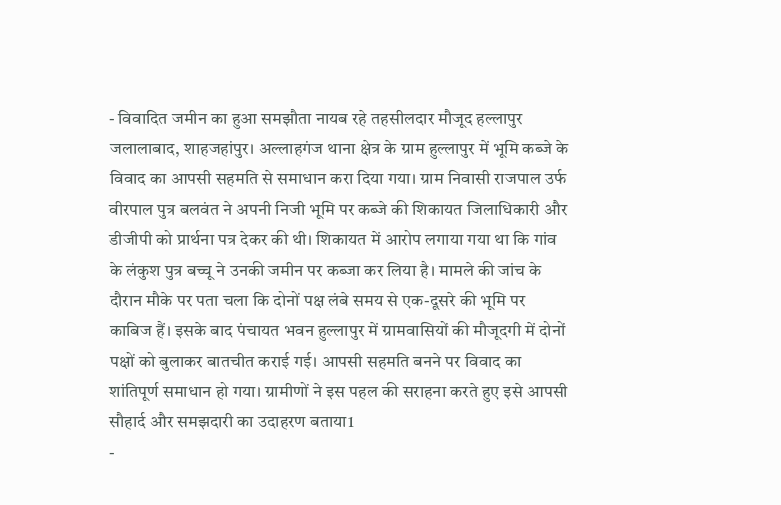- विवादित जमीन का हुआ समझौता नायब रहे तहसीलदार मौजूद हल्लापुर जलालाबाद, शाहजहांपुर। अल्लाहगंज थाना क्षेत्र के ग्राम हुल्लापुर में भूमि कब्जे के विवाद का आपसी सहमति से समाधान करा दिया गया। ग्राम निवासी राजपाल उर्फ वीरपाल पुत्र बलवंत ने अपनी निजी भूमि पर कब्जे की शिकायत जिलाधिकारी और डीजीपी को प्रार्थना पत्र देकर की थी। शिकायत में आरोप लगाया गया था कि गांव के लंकुश पुत्र बच्चू ने उनकी जमीन पर कब्जा कर लिया है। मामले की जांच के दौरान मौके पर पता चला कि दोनों पक्ष लंबे समय से एक-दूसरे की भूमि पर काबिज हैं। इसके बाद पंचायत भवन हुल्लापुर में ग्रामवासियों की मौजूदगी में दोनों पक्षों को बुलाकर बातचीत कराई गई। आपसी सहमति बनने पर विवाद का शांतिपूर्ण समाधान हो गया। ग्रामीणों ने इस पहल की सराहना करते हुए इसे आपसी सौहार्द और समझदारी का उदाहरण बताया1
-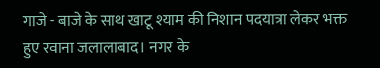गाजे - बाजे के साथ खाटू श्याम की निशान पदयात्रा लेकर भक्त हुए रवाना जलालाबाद। नगर के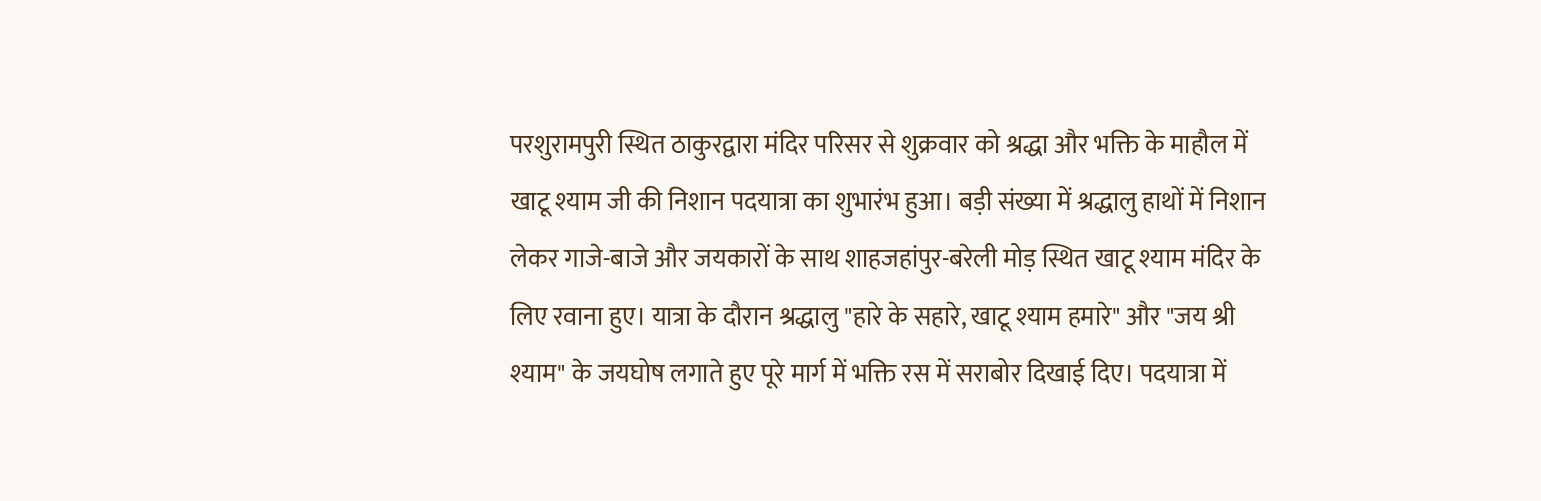परशुरामपुरी स्थित ठाकुरद्वारा मंदिर परिसर से शुक्रवार को श्रद्धा और भक्ति के माहौल में खाटू श्याम जी की निशान पदयात्रा का शुभारंभ हुआ। बड़ी संख्या में श्रद्धालु हाथों में निशान लेकर गाजे-बाजे और जयकारों के साथ शाहजहांपुर-बरेली मोड़ स्थित खाटू श्याम मंदिर के लिए रवाना हुए। यात्रा के दौरान श्रद्धालु "हारे के सहारे, खाटू श्याम हमारे" और "जय श्री श्याम" के जयघोष लगाते हुए पूरे मार्ग में भक्ति रस में सराबोर दिखाई दिए। पदयात्रा में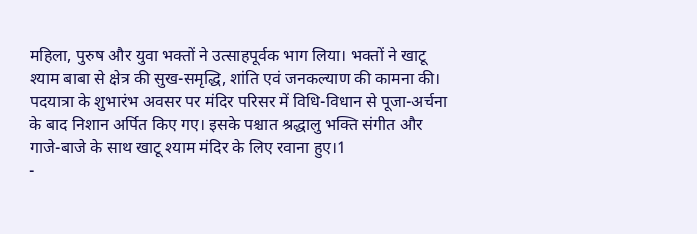महिला, पुरुष और युवा भक्तों ने उत्साहपूर्वक भाग लिया। भक्तों ने खाटू श्याम बाबा से क्षेत्र की सुख-समृद्धि, शांति एवं जनकल्याण की कामना की। पदयात्रा के शुभारंभ अवसर पर मंदिर परिसर में विधि-विधान से पूजा-अर्चना के बाद निशान अर्पित किए गए। इसके पश्चात श्रद्धालु भक्ति संगीत और गाजे-बाजे के साथ खाटू श्याम मंदिर के लिए रवाना हुए।1
-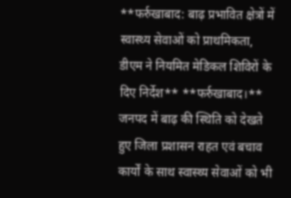**फर्रुखाबाद: बाढ़ प्रभावित क्षेत्रों में स्वास्थ्य सेवाओं को प्राथमिकता, डीएम ने नियमित मेडिकल शिविरों के दिए निर्देश** **फर्रुखाबाद।** जनपद में बाढ़ की स्थिति को देखते हुए जिला प्रशासन राहत एवं बचाव कार्यों के साथ स्वास्थ्य सेवाओं को भी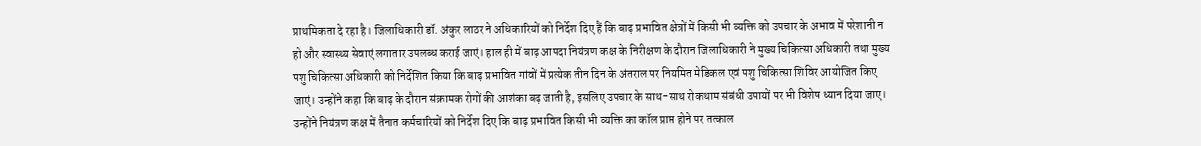प्राथमिकता दे रहा है। जिलाधिकारी डॉ. अंकुर लाठर ने अधिकारियों को निर्देश दिए हैं कि बाढ़ प्रभावित क्षेत्रों में किसी भी व्यक्ति को उपचार के अभाव में परेशानी न हो और स्वास्थ्य सेवाएं लगातार उपलब्ध कराई जाएं। हाल ही में बाढ़ आपदा नियंत्रण कक्ष के निरीक्षण के दौरान जिलाधिकारी ने मुख्य चिकित्सा अधिकारी तथा मुख्य पशु चिकित्सा अधिकारी को निर्देशित किया कि बाढ़ प्रभावित गांवों में प्रत्येक तीन दिन के अंतराल पर नियमित मेडिकल एवं पशु चिकित्सा शिविर आयोजित किए जाएं। उन्होंने कहा कि बाढ़ के दौरान संक्रामक रोगों की आशंका बढ़ जाती है, इसलिए उपचार के साथ-साथ रोकथाम संबंधी उपायों पर भी विशेष ध्यान दिया जाए। उन्होंने नियंत्रण कक्ष में तैनात कर्मचारियों को निर्देश दिए कि बाढ़ प्रभावित किसी भी व्यक्ति का कॉल प्राप्त होने पर तत्काल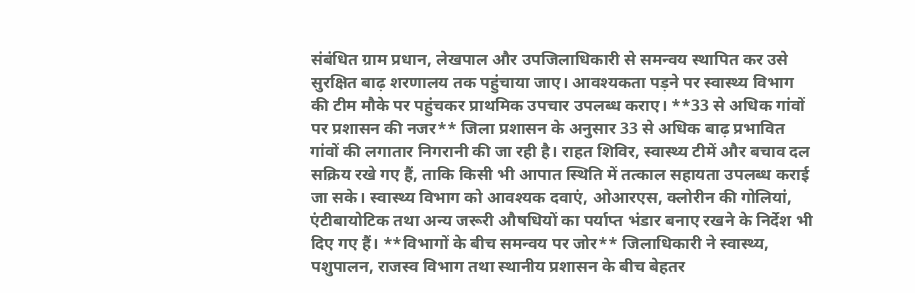संबंधित ग्राम प्रधान, लेखपाल और उपजिलाधिकारी से समन्वय स्थापित कर उसे सुरक्षित बाढ़ शरणालय तक पहुंचाया जाए। आवश्यकता पड़ने पर स्वास्थ्य विभाग की टीम मौके पर पहुंचकर प्राथमिक उपचार उपलब्ध कराए। **33 से अधिक गांवों पर प्रशासन की नजर** जिला प्रशासन के अनुसार 33 से अधिक बाढ़ प्रभावित गांवों की लगातार निगरानी की जा रही है। राहत शिविर, स्वास्थ्य टीमें और बचाव दल सक्रिय रखे गए हैं, ताकि किसी भी आपात स्थिति में तत्काल सहायता उपलब्ध कराई जा सके। स्वास्थ्य विभाग को आवश्यक दवाएं, ओआरएस, क्लोरीन की गोलियां, एंटीबायोटिक तथा अन्य जरूरी औषधियों का पर्याप्त भंडार बनाए रखने के निर्देश भी दिए गए हैं। **विभागों के बीच समन्वय पर जोर** जिलाधिकारी ने स्वास्थ्य, पशुपालन, राजस्व विभाग तथा स्थानीय प्रशासन के बीच बेहतर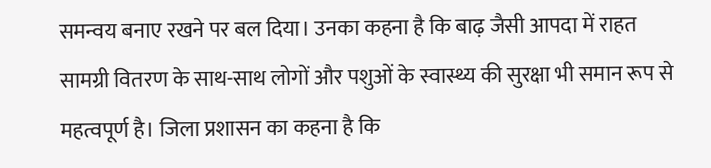समन्वय बनाए रखने पर बल दिया। उनका कहना है कि बाढ़ जैसी आपदा में राहत सामग्री वितरण के साथ-साथ लोगों और पशुओं के स्वास्थ्य की सुरक्षा भी समान रूप से महत्वपूर्ण है। जिला प्रशासन का कहना है कि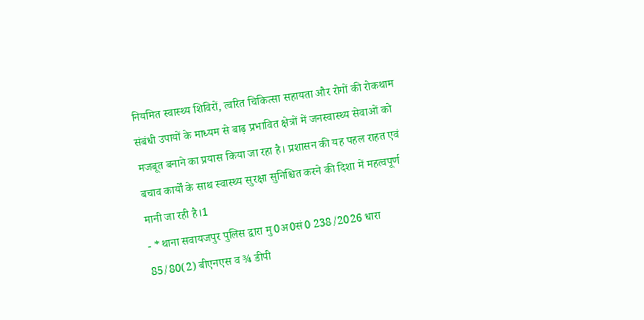नियमित स्वास्थ्य शिविरों, त्वरित चिकित्सा सहायता और रोगों की रोकथाम संबंधी उपायों के माध्यम से बाढ़ प्रभावित क्षेत्रों में जनस्वास्थ्य सेवाओं को मजबूत बनाने का प्रयास किया जा रहा है। प्रशासन की यह पहल राहत एवं बचाव कार्यों के साथ स्वास्थ्य सुरक्षा सुनिश्चित करने की दिशा में महत्वपूर्ण मानी जा रही है।1
- *थाना सवायजपुर पुलिस द्वारा मु0अ0सं0 238/2026 धारा 85/80(2) बीएनएस व ¾ डीपी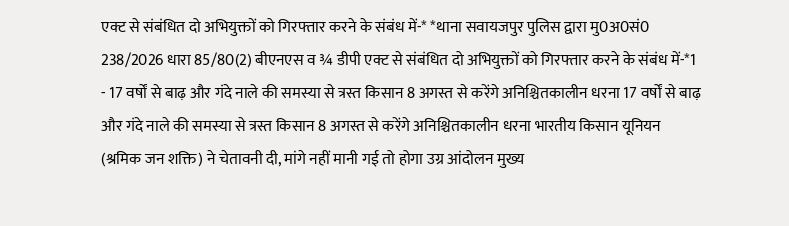एक्ट से संबंधित दो अभियुक्तों को गिरफ्तार करने के संबंध में-* *थाना सवायजपुर पुलिस द्वारा मु0अ0सं0 238/2026 धारा 85/80(2) बीएनएस व ¾ डीपी एक्ट से संबंधित दो अभियुक्तों को गिरफ्तार करने के संबंध में-*1
- 17 वर्षों से बाढ़ और गंदे नाले की समस्या से त्रस्त किसान 8 अगस्त से करेंगे अनिश्चितकालीन धरना 17 वर्षों से बाढ़ और गंदे नाले की समस्या से त्रस्त किसान 8 अगस्त से करेंगे अनिश्चितकालीन धरना भारतीय किसान यूनियन (श्रमिक जन शक्ति) ने चेतावनी दी, मांगे नहीं मानी गई तो होगा उग्र आंदोलन मुख्य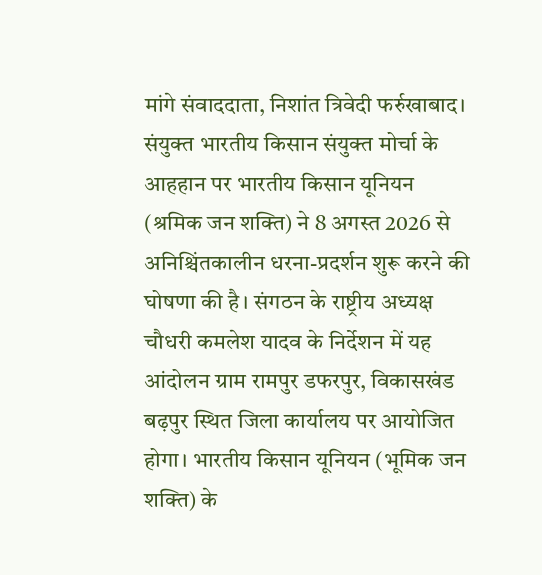मांगे संवाददाता, निशांत त्रिवेदी फर्रुखाबाद। संयुक्त भारतीय किसान संयुक्त मोर्चा के आहहान पर भारतीय किसान यूनियन (श्रमिक जन शक्ति) ने 8 अगस्त 2026 से अनिश्चिंतकालीन धरना-प्रदर्शन शुरू करने की घोषणा की है। संगठन के राष्ट्रीय अध्यक्ष चौधरी कमलेश यादव के निर्देशन में यह आंदोलन ग्राम रामपुर डफरपुर, विकासखंड बढ़पुर स्थित जिला कार्यालय पर आयोजित होगा। भारतीय किसान यूनियन (भूमिक जन शक्ति) के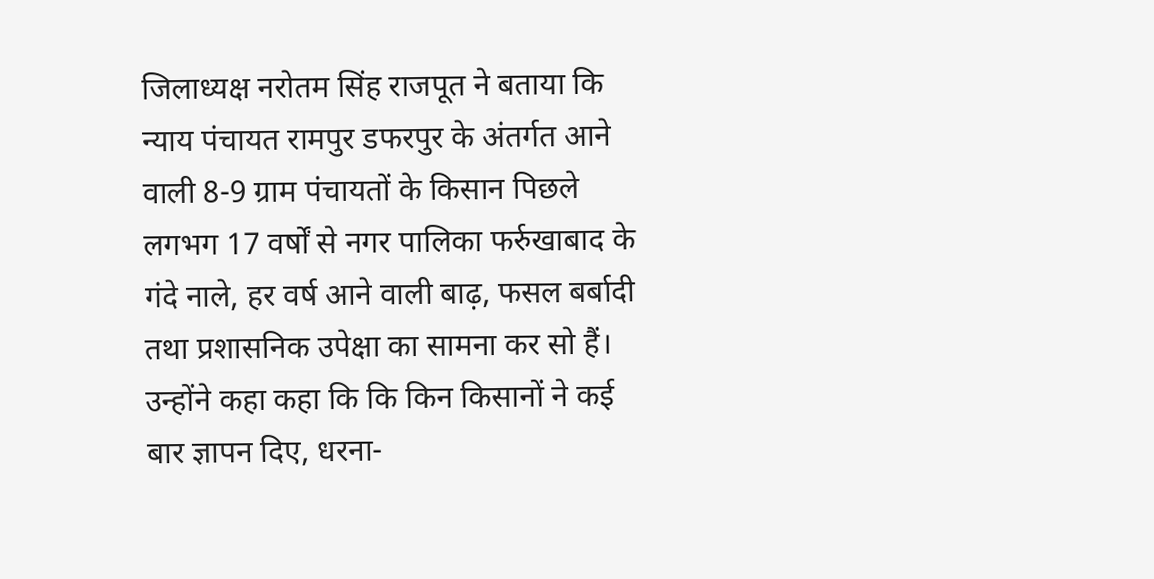जिलाध्यक्ष नरोतम सिंह राजपूत ने बताया कि न्याय पंचायत रामपुर डफरपुर के अंतर्गत आने वाली 8-9 ग्राम पंचायतों के किसान पिछले लगभग 17 वर्षों से नगर पालिका फर्रुखाबाद के गंदे नाले, हर वर्ष आने वाली बाढ़, फसल बर्बादी तथा प्रशासनिक उपेक्षा का सामना कर सो हैं। उन्होंने कहा कहा कि कि किन किसानों ने कई बार ज्ञापन दिए, धरना-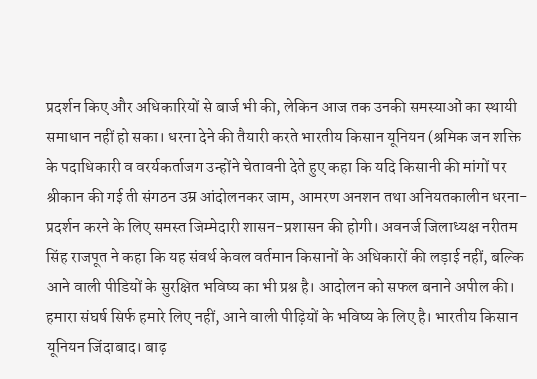प्रदर्शन किए और अधिकारियों से बार्ज भी की, लेकिन आज तक उनकी समस्याओं का स्थायी समाधान नहीं हो सका। धरना देने की तैयारी करते भारतीय किसान यूनियन (श्रमिक जन शक्ति के पदाधिकारी व वरर्यकर्ताजग उन्होंने चेतावनी देते हुए कहा कि यदि किसानी की मांगों पर श्रीकान की गई ती संगठन उम्र आंदोलनकर जाम, आमरण अनशन तथा अनियतकालीन धरना-प्रदर्शन करने के लिए समस्त जिम्मेदारी शासन-प्रशासन की होगी। अवनर्ज जिलाध्यक्ष नरीतम सिंह राजपूत ने कहा कि यह संवर्थ केवल वर्तमान किसानों के अधिकारों की लड़ाई नहीं, बल्कि आने वाली पीडियों के सुरक्षित भविष्य का भी प्रश्न है। आदोलन को सफल बनाने अपील की। हमारा संघर्ष सिर्फ हमारे लिए नहीं, आने वाली पीढ़ियों के भविष्य के लिए है। भारतीय किसान यूनियन जिंदाबाद। बाढ़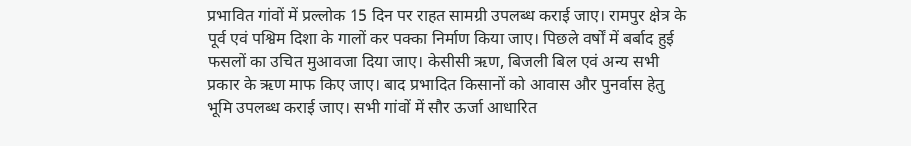प्रभावित गांवों में प्रल्लोक 15 दिन पर राहत सामग्री उपलब्ध कराई जाए। रामपुर क्षेत्र के पूर्व एवं पश्विम दिशा के गालों कर पक्का निर्माण किया जाए। पिछले वर्षों में बर्बाद हुई फसलों का उचित मुआवजा दिया जाए। केसीसी ऋण, बिजली बिल एवं अन्य सभी प्रकार के ऋण माफ किए जाए। बाद प्रभादित किसानों को आवास और पुनर्वास हेतु भूमि उपलब्ध कराई जाए। सभी गांवों में सौर ऊर्जा आधारित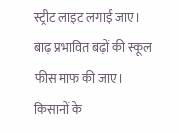स्ट्रीट लाइट लगाई जाए। बाढ़ प्रभावित बढ़ों की स्कूल फीस माफ की जाए। किसानों के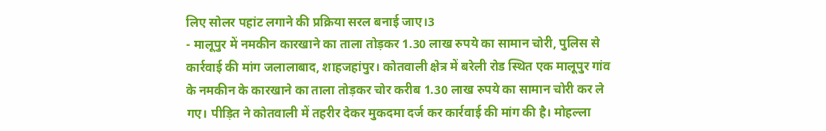लिए सोलर पहांट लगाने की प्रक्रिया सरल बनाई जाए।3
- मालूपुर में नमकीन कारखाने का ताला तोड़कर 1.30 लाख रुपये का सामान चोरी, पुलिस से कार्रवाई की मांग जलालाबाद, शाहजहांपुर। कोतवाली क्षेत्र में बरेली रोड स्थित एक मालूपुर गांव के नमकीन के कारखाने का ताला तोड़कर चोर करीब 1.30 लाख रुपये का सामान चोरी कर ले गए। पीड़ित ने कोतवाली में तहरीर देकर मुकदमा दर्ज कर कार्रवाई की मांग की है। मोहल्ला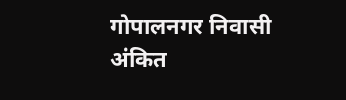गोपालनगर निवासी अंकित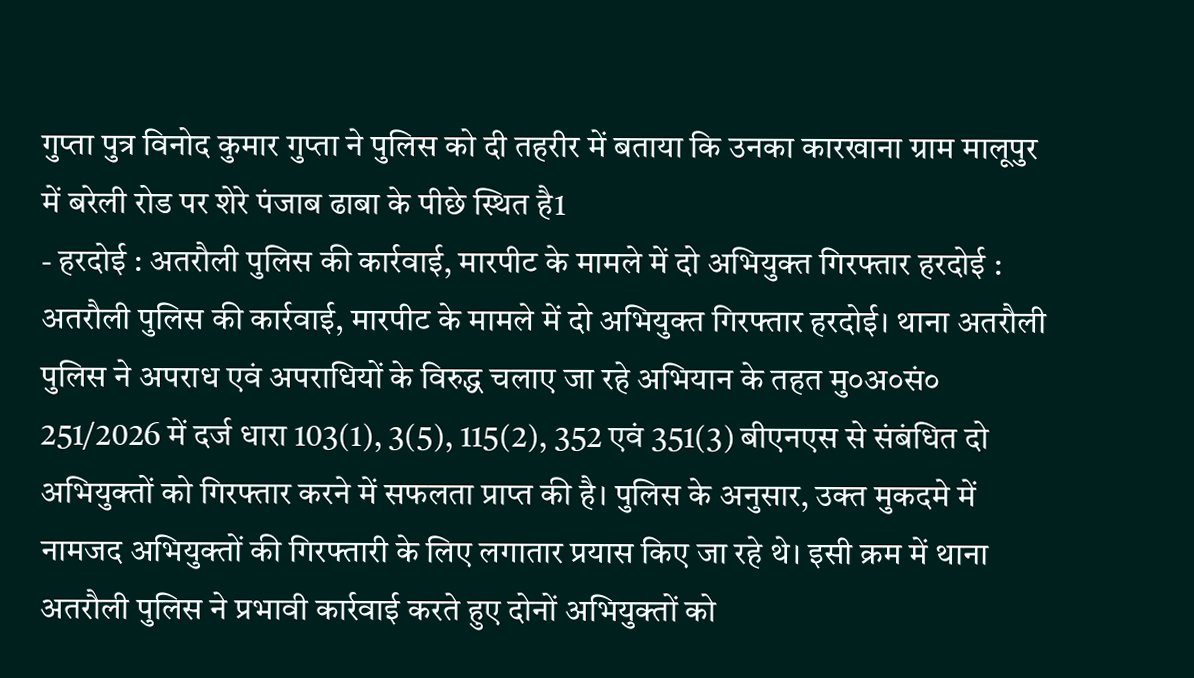गुप्ता पुत्र विनोद कुमार गुप्ता ने पुलिस को दी तहरीर में बताया कि उनका कारखाना ग्राम मालूपुर में बरेली रोड पर शेरे पंजाब ढाबा के पीछे स्थित है1
- हरदोई : अतरौली पुलिस की कार्रवाई, मारपीट के मामले में दो अभियुक्त गिरफ्तार हरदोई : अतरौली पुलिस की कार्रवाई, मारपीट के मामले में दो अभियुक्त गिरफ्तार हरदोई। थाना अतरौली पुलिस ने अपराध एवं अपराधियों के विरुद्ध चलाए जा रहे अभियान के तहत मु०अ०सं० 251/2026 में दर्ज धारा 103(1), 3(5), 115(2), 352 एवं 351(3) बीएनएस से संबंधित दो अभियुक्तों को गिरफ्तार करने में सफलता प्राप्त की है। पुलिस के अनुसार, उक्त मुकदमे में नामजद अभियुक्तों की गिरफ्तारी के लिए लगातार प्रयास किए जा रहे थे। इसी क्रम में थाना अतरौली पुलिस ने प्रभावी कार्रवाई करते हुए दोनों अभियुक्तों को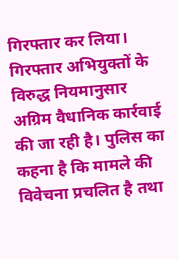गिरफ्तार कर लिया। गिरफ्तार अभियुक्तों के विरुद्ध नियमानुसार अग्रिम वैधानिक कार्रवाई की जा रही है। पुलिस का कहना है कि मामले की विवेचना प्रचलित है तथा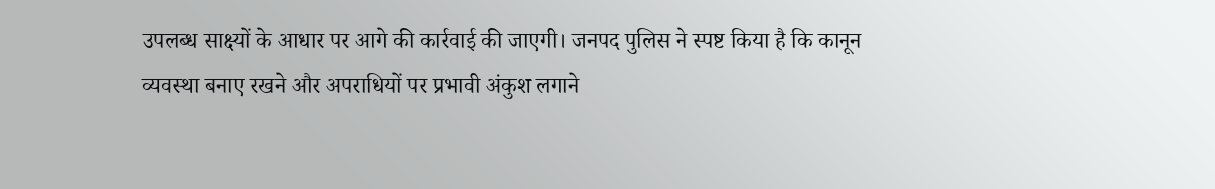उपलब्ध साक्ष्यों के आधार पर आगे की कार्रवाई की जाएगी। जनपद पुलिस ने स्पष्ट किया है कि कानून व्यवस्था बनाए रखने और अपराधियों पर प्रभावी अंकुश लगाने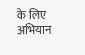के लिए अभियान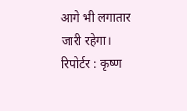आगे भी लगातार जारी रहेगा। रिपोर्टर : कृष्ण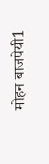मोहन बाजपेयी1